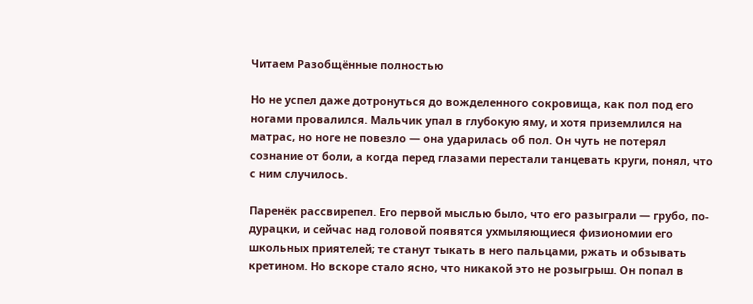Читаем Разобщённые полностью

Но не успел даже дотронуться до вожделенного сокровища, как пол под его ногами провалился. Мальчик упал в глубокую яму, и хотя приземлился на матрас, но ноге не повезло — она ударилась об пол. Он чуть не потерял сознание от боли, а когда перед глазами перестали танцевать круги, понял, что с ним случилось.

Паренёк рассвирепел. Его первой мыслью было, что его разыграли — грубо, по-дурацки, и сейчас над головой появятся ухмыляющиеся физиономии его школьных приятелей; те станут тыкать в него пальцами, ржать и обзывать кретином. Но вскоре стало ясно, что никакой это не розыгрыш. Он попал в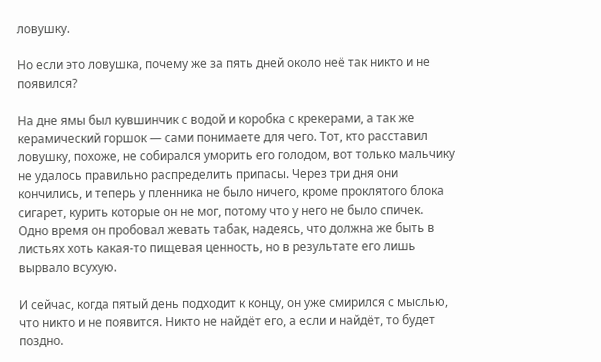ловушку.

Но если это ловушка, почему же за пять дней около неё так никто и не появился?

На дне ямы был кувшинчик с водой и коробка с крекерами, а так же керамический горшок — сами понимаете для чего. Тот, кто расставил ловушку, похоже, не собирался уморить его голодом, вот только мальчику не удалось правильно распределить припасы. Через три дня они кончились, и теперь у пленника не было ничего, кроме проклятого блока сигарет, курить которые он не мог, потому что у него не было спичек. Одно время он пробовал жевать табак, надеясь, что должна же быть в листьях хоть какая-то пищевая ценность, но в результате его лишь вырвало всухую.

И сейчас, когда пятый день подходит к концу, он уже смирился с мыслью, что никто и не появится. Никто не найдёт его, а если и найдёт, то будет поздно.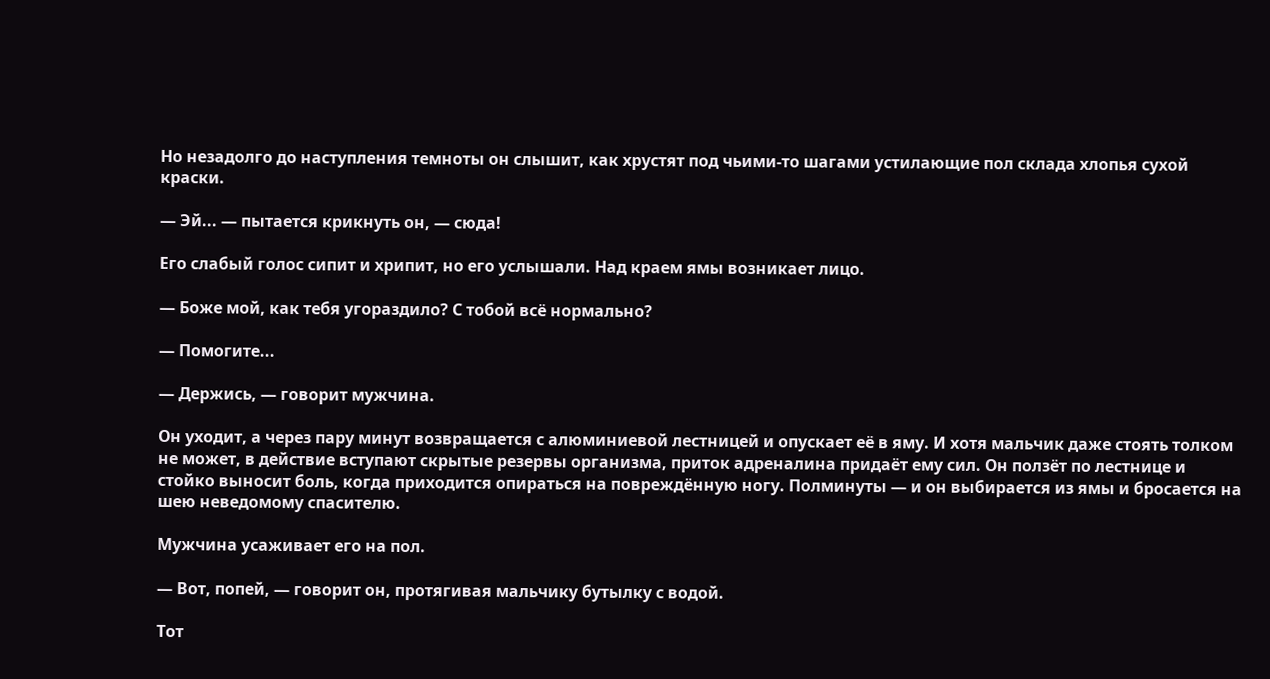Но незадолго до наступления темноты он слышит, как хрустят под чьими-то шагами устилающие пол склада хлопья сухой краски.

— Эй... — пытается крикнуть он, — сюда!

Его слабый голос сипит и хрипит, но его услышали. Над краем ямы возникает лицо.

— Боже мой, как тебя угораздило? С тобой всё нормально?

— Помогите...

— Держись, — говорит мужчина.

Он уходит, а через пару минут возвращается с алюминиевой лестницей и опускает её в яму. И хотя мальчик даже стоять толком не может, в действие вступают скрытые резервы организма, приток адреналина придаёт ему сил. Он ползёт по лестнице и стойко выносит боль, когда приходится опираться на повреждённую ногу. Полминуты — и он выбирается из ямы и бросается на шею неведомому спасителю.

Мужчина усаживает его на пол.

— Вот, попей, — говорит он, протягивая мальчику бутылку с водой.

Тот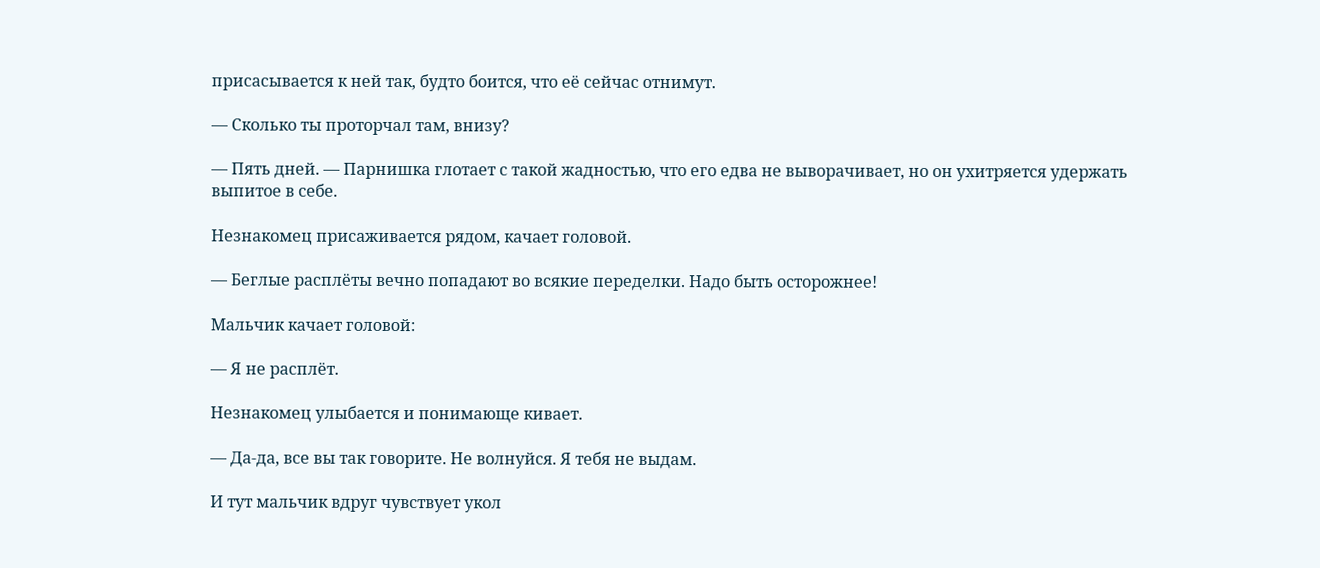присасывается к ней так, будто боится, что её сейчас отнимут.

— Сколько ты проторчал там, внизу?

— Пять дней. — Парнишка глотает с такой жадностью, что его едва не выворачивает, но он ухитряется удержать выпитое в себе.

Незнакомец присаживается рядом, качает головой.

— Беглые расплёты вечно попадают во всякие переделки. Надо быть осторожнее!

Мальчик качает головой:

— Я не расплёт.

Незнакомец улыбается и понимающе кивает.

— Да-да, все вы так говорите. Не волнуйся. Я тебя не выдам.

И тут мальчик вдруг чувствует укол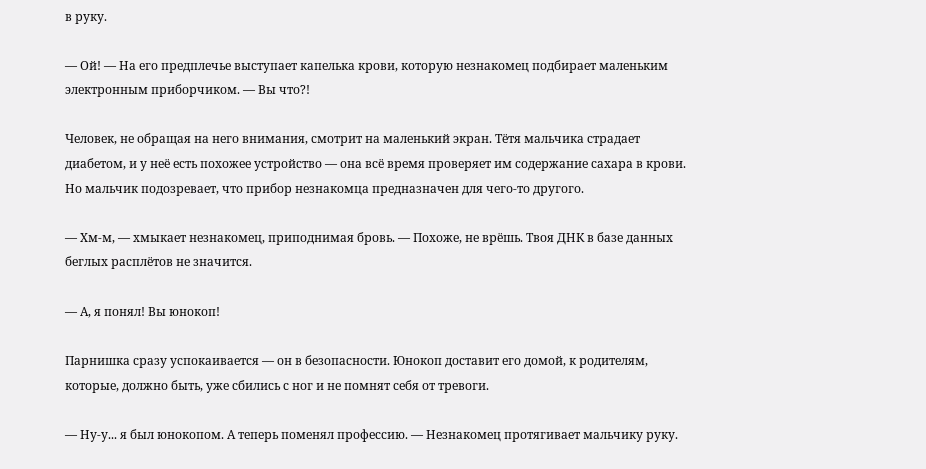в руку.

— Ой! — На его предплечье выступает капелька крови, которую незнакомец подбирает маленьким электронным приборчиком. — Вы что?!

Человек, не обращая на него внимания, смотрит на маленький экран. Тётя мальчика страдает диабетом, и у неё есть похожее устройство — она всё время проверяет им содержание сахара в крови. Но мальчик подозревает, что прибор незнакомца предназначен для чего-то другого.

— Хм-м, — хмыкает незнакомец, приподнимая бровь. — Похоже, не врёшь. Твоя ДНК в базе данных беглых расплётов не значится.

— А, я понял! Вы юнокоп!

Парнишка сразу успокаивается — он в безопасности. Юнокоп доставит его домой, к родителям, которые, должно быть, уже сбились с ног и не помнят себя от тревоги.

— Ну-у... я был юнокопом. А теперь поменял профессию. — Незнакомец протягивает мальчику руку.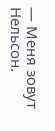— Меня зовут Нельсон.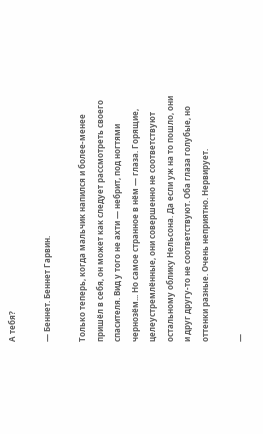А тебя?

— Беннет. Беннет Гарвин.

Только теперь, когда мальчик напился и более-менее пришёл в себя, он может как следует рассмотреть своего спасителя. Вид у того не ахти — небрит, под ногтями чернозём... Но самое странное в нём — глаза. Горящие, целеустремлённые, они совершенно не соответствуют остальному облику Нельсона. Да если уж на то пошло, они и друг другу-то не соответствуют. Оба глаза голубые, но оттенки разные. Очень неприятно. Нервирует.

—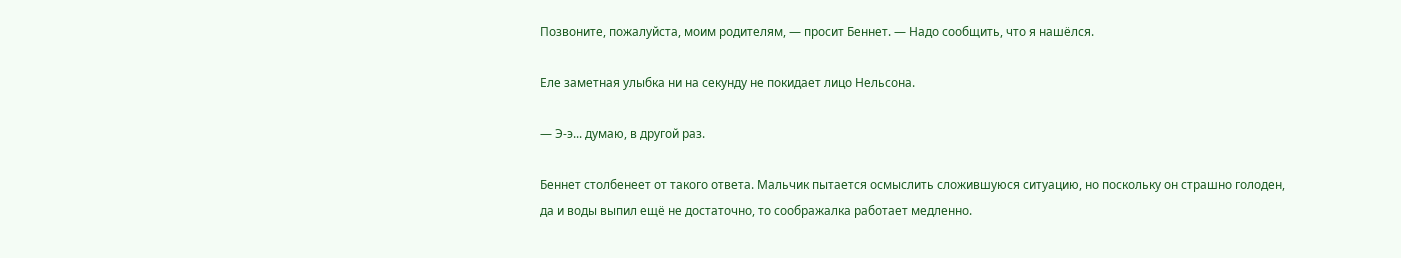Позвоните, пожалуйста, моим родителям, — просит Беннет. — Надо сообщить, что я нашёлся.

Еле заметная улыбка ни на секунду не покидает лицо Нельсона.

— Э-э... думаю, в другой раз.

Беннет столбенеет от такого ответа. Мальчик пытается осмыслить сложившуюся ситуацию, но поскольку он страшно голоден, да и воды выпил ещё не достаточно, то соображалка работает медленно.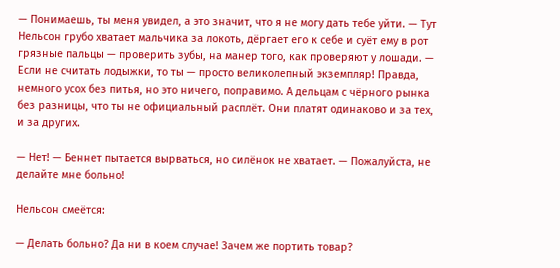— Понимаешь, ты меня увидел, а это значит, что я не могу дать тебе уйти. — Тут Нельсон грубо хватает мальчика за локоть, дёргает его к себе и суёт ему в рот грязные пальцы — проверить зубы, на манер того, как проверяют у лошади. — Если не считать лодыжки, то ты — просто великолепный экземпляр! Правда, немного усох без питья, но это ничего, поправимо. А дельцам с чёрного рынка без разницы, что ты не официальный расплёт. Они платят одинаково и за тех, и за других.

— Нет! — Беннет пытается вырваться, но силёнок не хватает. — Пожалуйста, не делайте мне больно!

Нельсон смеётся:

— Делать больно? Да ни в коем случае! Зачем же портить товар?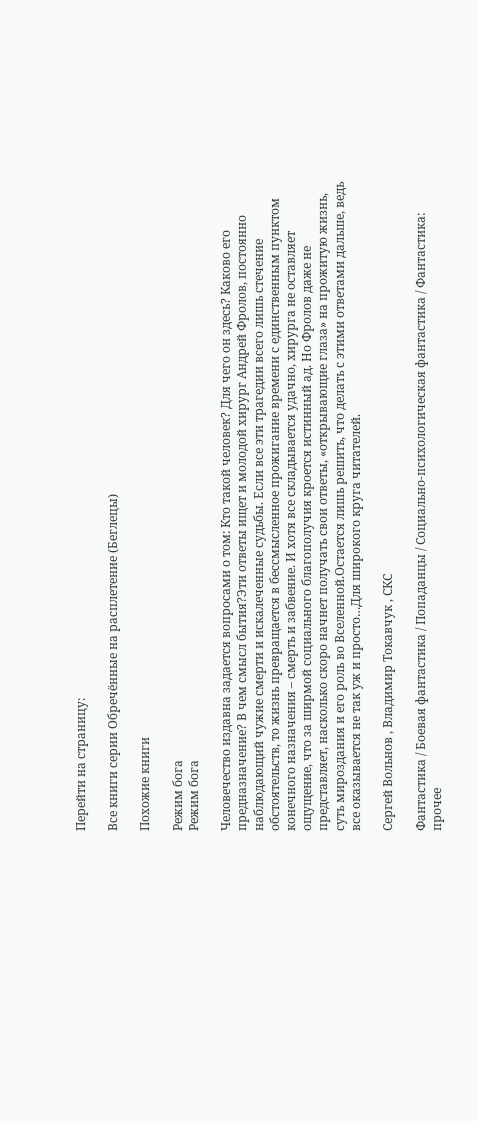Перейти на страницу:

Все книги серии Обречённые на расплетение (Беглецы)

Похожие книги

Режим бога
Режим бога

Человечество издавна задается вопросами о том: Кто такой человек? Для чего он здесь? Каково его предназначение? В чем смысл бытия?Эти ответы ищет и молодой хирург Андрей Фролов, постоянно наблюдающий чужие смерти и искалеченные судьбы. Если все эти трагедии всего лишь стечение обстоятельств, то жизнь превращается в бессмысленное прожигание времени с единственным пунктом конечного назначения – смерть и забвение. И хотя все складывается удачно, хирурга не оставляет ощущение, что за ширмой социального благополучия кроется истинный ад. Но Фролов даже не представляет, насколько скоро начнет получать свои ответы, «открывающие глаза» на прожитую жизнь, суть мироздания и его роль во Вселенной.Остается лишь решить, что делать с этими ответами дальше, ведь все оказывается не так уж и просто…Для широкого круга читателей.

Сергей Вольнов , Владимир Токавчук , СКС

Фантастика / Боевая фантастика / Попаданцы / Социально-психологическая фантастика / Фантастика: прочее